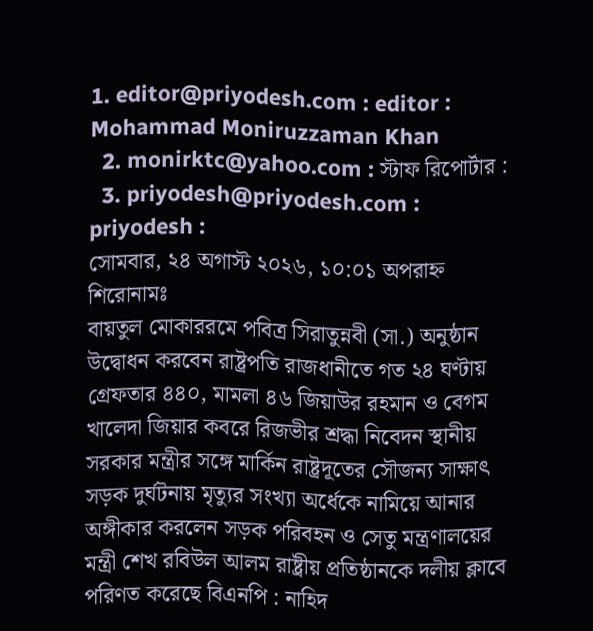1. editor@priyodesh.com : editor : Mohammad Moniruzzaman Khan
  2. monirktc@yahoo.com : স্টাফ রিপোর্টার :
  3. priyodesh@priyodesh.com : priyodesh :
সোমবার, ২৪ অগাস্ট ২০২৬, ১০:০১ অপরাহ্ন
শিরোনামঃ
বায়তুল মোকাররমে পবিত্র সিরাতুন্নবী (সা.) অনুষ্ঠান উদ্বোধন করবেন রাষ্ট্রপতি রাজধানীতে গত ২৪ ঘণ্টায় গ্রেফতার ৪৪০, মামলা ৪৬ জিয়াউর রহমান ও বেগম খালেদা জিয়ার কবরে রিজভীর শ্রদ্ধা নিবেদন স্থানীয় সরকার মন্ত্রীর সঙ্গে মার্কিন রাষ্ট্রদূতের সৌজন্য সাক্ষাৎ সড়ক দুর্ঘটনায় মৃত্যুর সংখ্যা অর্ধেকে নামিয়ে আনার অঙ্গীকার করলেন সড়ক পরিবহন ও সেতু মন্ত্রণালয়ের মন্ত্রী শেখ রবিউল আলম রাষ্ট্রীয় প্রতিষ্ঠানকে দলীয় ক্লাবে পরিণত করেছে বিএনপি : নাহিদ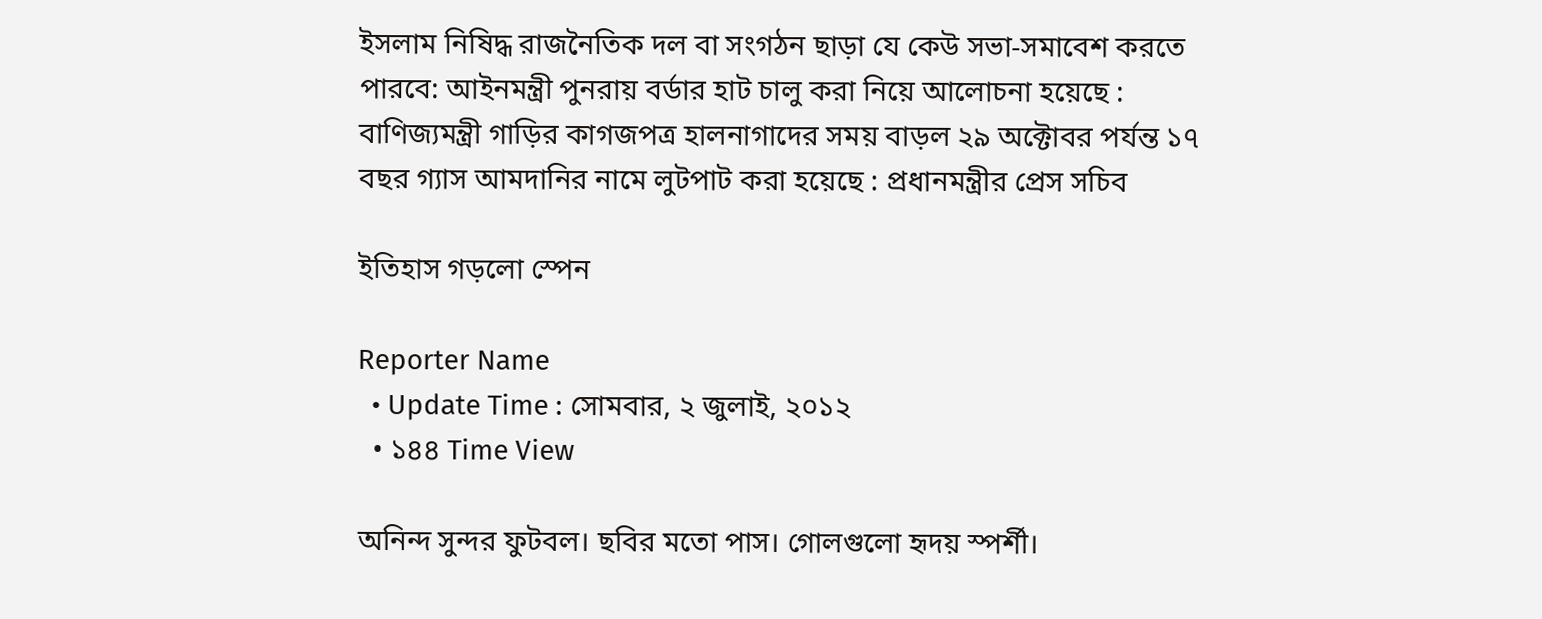ইসলাম নিষিদ্ধ রাজনৈতিক দল বা সংগঠন ছাড়া যে কেউ সভা-সমাবেশ করতে পারবে: আইনমন্ত্রী পুনরায় বর্ডার হাট চালু করা নিয়ে আলোচনা হয়েছে : বাণিজ্যমন্ত্রী গাড়ির কাগজপত্র হালনাগাদের সময় বাড়ল ২৯ অক্টোবর পর্যন্ত ১৭ বছর গ্যাস আমদানির নামে লুটপাট করা হয়েছে : প্রধানমন্ত্রীর প্রেস সচিব

ইতিহাস গড়লো স্পেন

Reporter Name
  • Update Time : সোমবার, ২ জুলাই, ২০১২
  • ১৪৪ Time View

অনিন্দ সুন্দর ফুটবল। ছবির মতো পাস। গোলগুলো হৃদয় স্পর্শী।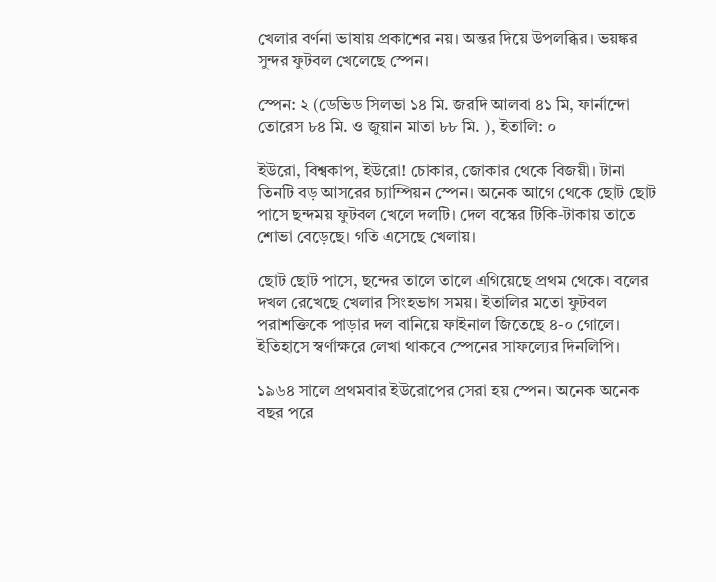খেলার বর্ণনা ভাষায় প্রকাশের নয়। অন্তর দিয়ে উপলব্ধির। ভয়ঙ্কর সুন্দর ফুটবল খেলেছে স্পেন।

স্পেন: ২ (ডেভিড সিলভা ১৪ মি. জরদি আলবা ৪১ মি, ফার্নান্দো তোরেস ৮৪ মি. ও জুয়ান মাতা ৮৮ মি. ), ইতালি: ০

ইউরো, বিশ্বকাপ, ইউরো! চোকার, জোকার থেকে বিজয়ী। টানা তিনটি বড় আসরের চ্যাম্পিয়ন স্পেন। অনেক আগে থেকে ছোট ছোট পাসে ছন্দময় ফুটবল খেলে দলটি। দেল বস্কের টিকি-টাকায় তাতে শোভা বেড়েছে। গতি এসেছে খেলায়।

ছোট ছোট পাসে, ছন্দের তালে তালে এগিয়েছে প্রথম থেকে। বলের দখল রেখেছে খেলার সিংহভাগ সময়। ইতালির মতো ফুটবল পরাশক্তিকে পাড়ার দল বানিয়ে ফাইনাল জিতেছে ৪-০ গোলে। ইতিহাসে স্বর্ণাক্ষরে লেখা থাকবে স্পেনের সাফল্যের দিনলিপি।

১৯৬৪ সালে প্রথমবার ইউরোপের সেরা হয় স্পেন। অনেক অনেক বছর পরে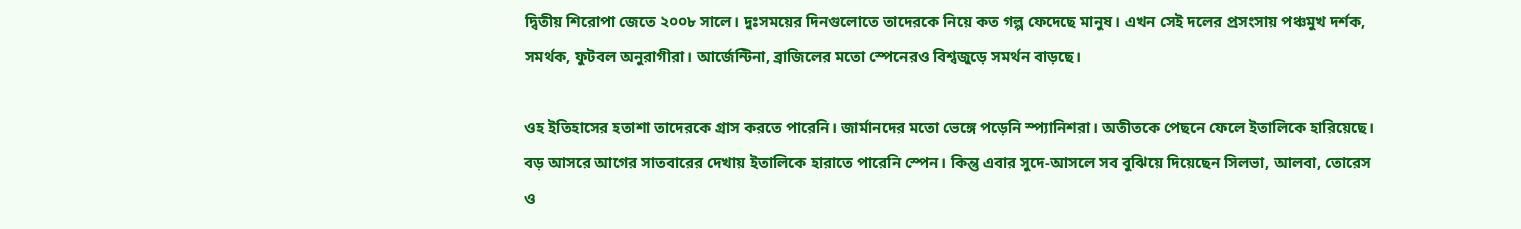দ্বিতীয় শিরোপা জেতে ২০০৮ সালে। দুঃসময়ের দিনগুলোতে তাদেরকে নিয়ে কত গল্প ফেদেছে মানুষ। এখন সেই দলের প্রসংসায় পঞ্চমুখ দর্শক, সমর্থক, ফুটবল অনুরাগীরা। আর্জেন্টিনা, ব্রাজিলের মতো স্পেনেরও বিশ্বজুড়ে সমর্থন বাড়ছে।

ওহ ইতিহাসের হতাশা তাদেরকে গ্রাস করতে পারেনি। জার্মানদের মতো ভেঙ্গে পড়েনি স্প্যানিশরা। অতীতকে পেছনে ফেলে ইতালিকে হারিয়েছে। বড় আসরে আগের সাতবারের দেখায় ইতালিকে হারাতে পারেনি স্পেন। কিন্তু এবার সুদে-আসলে সব বুঝিয়ে দিয়েছেন সিলভা, আলবা, তোরেস ও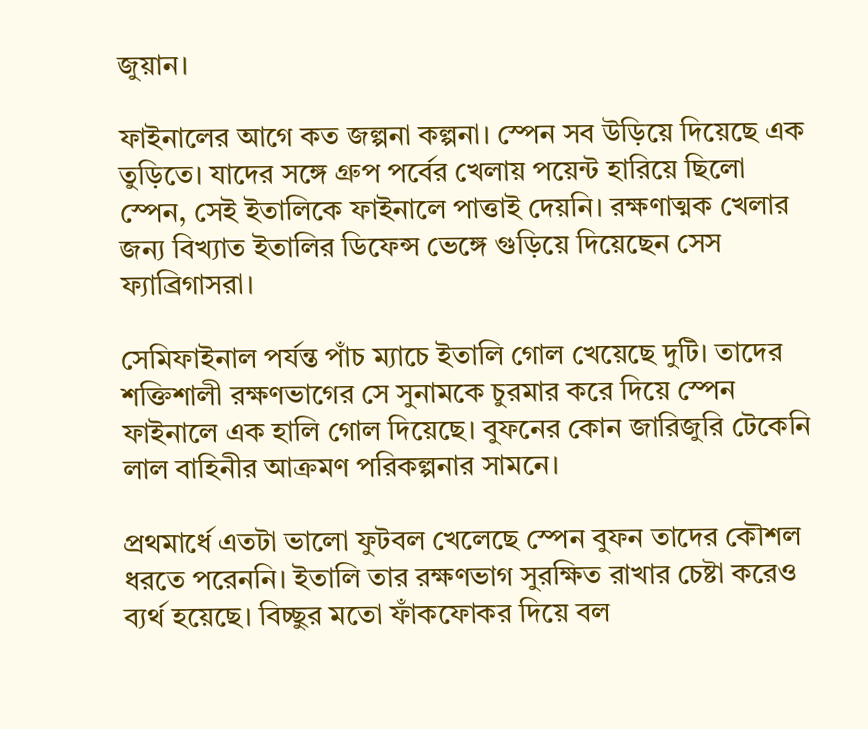জুয়ান।

ফাইনালের আগে কত জল্পনা কল্পনা। স্পেন সব উড়িয়ে দিয়েছে এক তুড়িতে। যাদের সঙ্গে গ্রুপ পর্বের খেলায় পয়েন্ট হারিয়ে ছিলো স্পেন, সেই ইতালিকে ফাইনালে পাত্তাই দেয়নি। রক্ষণাত্মক খেলার জন্য বিখ্যাত ইতালির ডিফেন্স ভেঙ্গে গুড়িয়ে দিয়েছেন সেস ফ্যাব্রিগাসরা।

সেমিফাইনাল পর্যন্ত পাঁচ ম্যাচে ইতালি গোল খেয়েছে দুটি। তাদের শক্তিশালী রক্ষণভাগের সে সুনামকে চুরমার করে দিয়ে স্পেন ফাইনালে এক হালি গোল দিয়েছে। বুফনের কোন জারিজুরি টেকেনি লাল বাহিনীর আক্রমণ পরিকল্পনার সামনে।

প্রথমার্ধে এতটা ভালো ফুটবল খেলেছে স্পেন বুফন তাদের কৌশল ধরতে পরেননি। ইতালি তার রক্ষণভাগ সুরক্ষিত রাখার চেষ্টা করেও ব্যর্থ হয়েছে। বিচ্ছুর মতো ফাঁকফোকর দিয়ে বল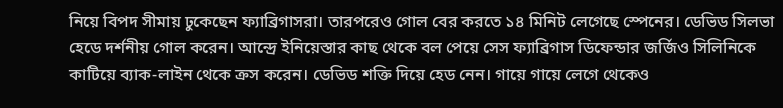নিয়ে বিপদ সীমায় ঢুকেছেন ফ্যাব্রিগাসরা। তারপরেও গোল বের করতে ১৪ মিনিট লেগেছে স্পেনের। ডেভিড সিলভা হেডে দর্শনীয় গোল করেন। আন্দ্রে ইনিয়েস্তার কাছ থেকে বল পেয়ে সেস ফ্যাব্রিগাস ডিফেন্ডার জর্জিও সিলিনিকে কাটিয়ে ব্যাক-লাইন থেকে ক্রস করেন। ডেভিড শক্তি দিয়ে হেড নেন। গায়ে গায়ে লেগে থেকেও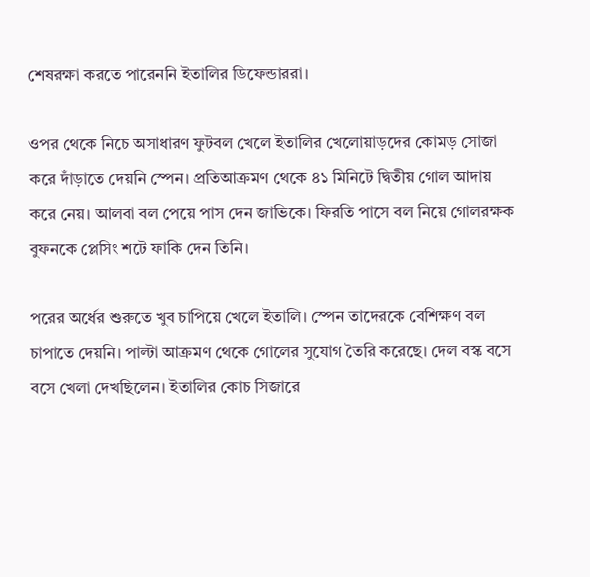শেষরক্ষা করতে পারেননি ইতালির ডিফেন্ডাররা।

ওপর থেকে নিচে অসাধারণ ফুটবল খেলে ইতালির খেলোয়াড়দের কোমড় সোজা করে দাঁড়াতে দেয়নি স্পেন। প্রতিআক্রমণ থেকে ৪১ মিনিটে দ্বিতীয় গোল আদায় করে নেয়। আলবা বল পেয়ে পাস দেন জাভিকে। ফিরতি পাসে বল নিয়ে গোলরক্ষক বুফনকে প্লেসিং শটে ফাকি দেন তিনি।

পরের অর্ধের শুরুতে খুব চাপিয়ে খেলে ইতালি। স্পেন তাদেরকে বেশিক্ষণ বল চাপাতে দেয়নি। পাল্টা আক্রমণ থেকে গোলের সুযোগ তৈরি করেছে। দেল বস্ক বসে বসে খেলা দেখছিলেন। ইতালির কোচ সিজারে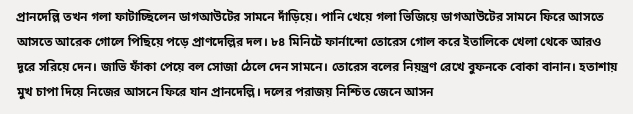প্রানদেল্লি তখন গলা ফাটাচ্ছিলেন ডাগআউটের সামনে দাঁড়িয়ে। পানি খেয়ে গলা ভিজিয়ে ডাগআউটের সামনে ফিরে আসতে আসতে আরেক গোলে পিছিয়ে পড়ে প্রাণদেল্লির দল। ৮৪ মিনিটে ফার্নান্দো তোরেস গোল করে ইতালিকে খেলা থেকে আরও দূরে সরিয়ে দেন। জাভি ফাঁকা পেয়ে বল সোজা ঠেলে দেন সামনে। তোরেস বলের নিয়ন্ত্রণ রেখে বুফনকে বোকা বানান। হতাশায় মুখ চাপা দিয়ে নিজের আসনে ফিরে যান প্রানদেল্লি। দলের পরাজয় নিশ্চিত জেনে আসন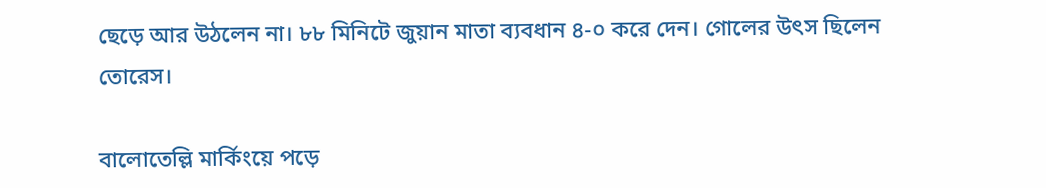ছেড়ে আর উঠলেন না। ৮৮ মিনিটে জুয়ান মাতা ব্যবধান ৪-০ করে দেন। গোলের উৎস ছিলেন তোরেস।

বালোতেল্লি মার্কিংয়ে পড়ে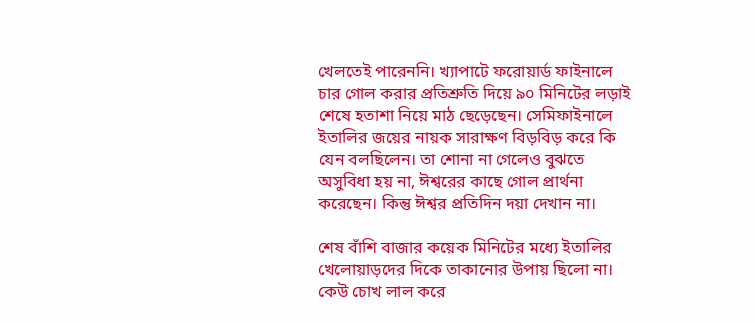খেলতেই পারেননি। খ্যাপাটে ফরোয়ার্ড ফাইনালে চার গোল করার প্রতিশ্রুতি দিয়ে ৯০ মিনিটের লড়াই শেষে হতাশা নিয়ে মাঠ ছেড়েছেন। সেমিফাইনালে ইতালির জয়ের নায়ক সারাক্ষণ বিড়বিড় করে কি যেন বলছিলেন। তা শোনা না গেলেও বুঝতে অসুবিধা হয় না, ঈশ্বরের কাছে গোল প্রার্থনা করেছেন। কিন্তু ঈশ্বর প্রতিদিন দয়া দেখান না।

শেষ বাঁশি বাজার কয়েক মিনিটের মধ্যে ইতালির খেলোয়াড়দের দিকে তাকানোর উপায় ছিলো না। কেউ চোখ লাল করে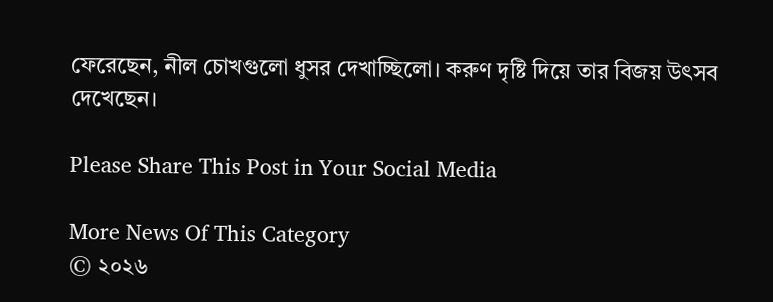ফেরেছেন, নীল চোখগুলো ধুসর দেখাচ্ছিলো। করুণ দৃষ্টি দিয়ে তার বিজয় উৎসব দেখেছেন।

Please Share This Post in Your Social Media

More News Of This Category
© ২০২৬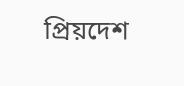প্রিয়দেশ